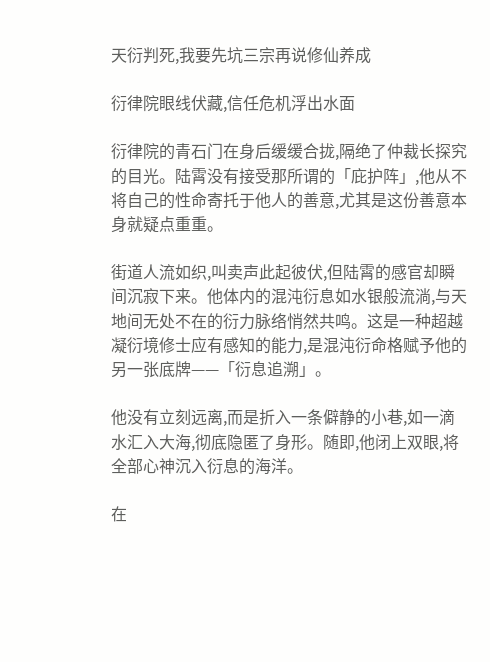天衍判死,我要先坑三宗再说修仙养成

衍律院眼线伏藏,信任危机浮出水面

衍律院的青石门在身后缓缓合拢,隔绝了仲裁长探究的目光。陆霄没有接受那所谓的「庇护阵」,他从不将自己的性命寄托于他人的善意,尤其是这份善意本身就疑点重重。

街道人流如织,叫卖声此起彼伏,但陆霄的感官却瞬间沉寂下来。他体内的混沌衍息如水银般流淌,与天地间无处不在的衍力脉络悄然共鸣。这是一种超越凝衍境修士应有感知的能力,是混沌衍命格赋予他的另一张底牌——「衍息追溯」。

他没有立刻远离,而是折入一条僻静的小巷,如一滴水汇入大海,彻底隐匿了身形。随即,他闭上双眼,将全部心神沉入衍息的海洋。

在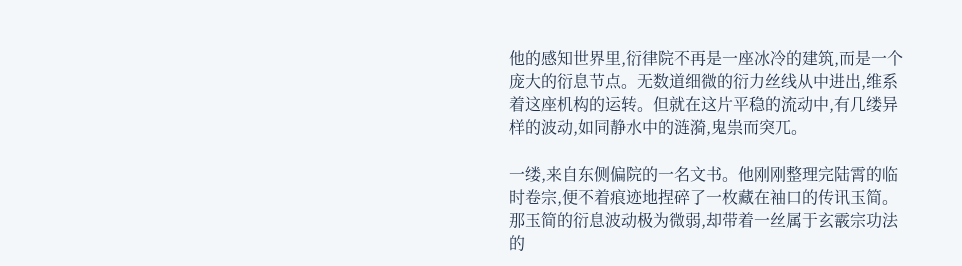他的感知世界里,衍律院不再是一座冰冷的建筑,而是一个庞大的衍息节点。无数道细微的衍力丝线从中进出,维系着这座机构的运转。但就在这片平稳的流动中,有几缕异样的波动,如同静水中的涟漪,鬼祟而突兀。

一缕,来自东侧偏院的一名文书。他刚刚整理完陆霄的临时卷宗,便不着痕迹地捏碎了一枚藏在袖口的传讯玉简。那玉简的衍息波动极为微弱,却带着一丝属于玄霰宗功法的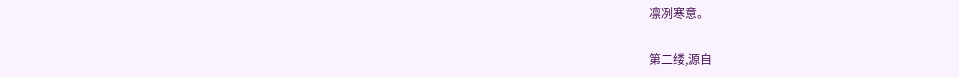凛冽寒意。

第二缕,源自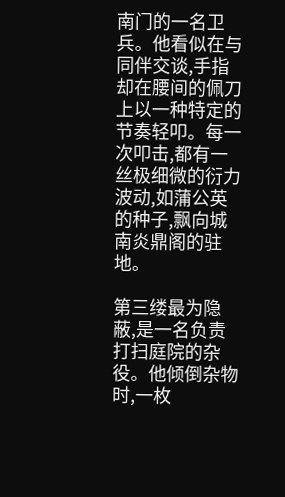南门的一名卫兵。他看似在与同伴交谈,手指却在腰间的佩刀上以一种特定的节奏轻叩。每一次叩击,都有一丝极细微的衍力波动,如蒲公英的种子,飘向城南炎鼎阁的驻地。

第三缕最为隐蔽,是一名负责打扫庭院的杂役。他倾倒杂物时,一枚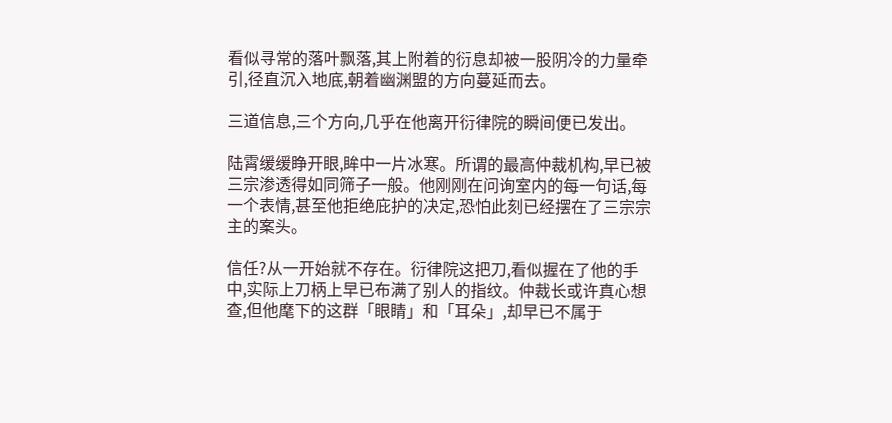看似寻常的落叶飘落,其上附着的衍息却被一股阴冷的力量牵引,径直沉入地底,朝着幽渊盟的方向蔓延而去。

三道信息,三个方向,几乎在他离开衍律院的瞬间便已发出。

陆霄缓缓睁开眼,眸中一片冰寒。所谓的最高仲裁机构,早已被三宗渗透得如同筛子一般。他刚刚在问询室内的每一句话,每一个表情,甚至他拒绝庇护的决定,恐怕此刻已经摆在了三宗宗主的案头。

信任?从一开始就不存在。衍律院这把刀,看似握在了他的手中,实际上刀柄上早已布满了别人的指纹。仲裁长或许真心想查,但他麾下的这群「眼睛」和「耳朵」,却早已不属于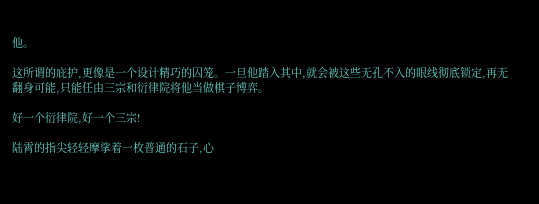他。

这所谓的庇护,更像是一个设计精巧的囚笼。一旦他踏入其中,就会被这些无孔不入的眼线彻底锁定,再无翻身可能,只能任由三宗和衍律院将他当做棋子博弈。

好一个衍律院,好一个三宗!

陆霄的指尖轻轻摩挲着一枚普通的石子,心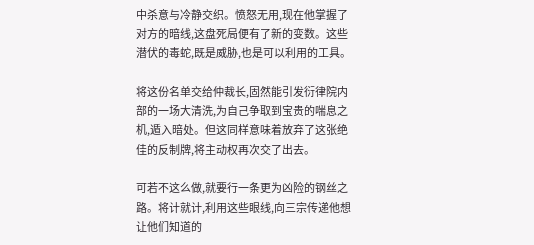中杀意与冷静交织。愤怒无用,现在他掌握了对方的暗线,这盘死局便有了新的变数。这些潜伏的毒蛇,既是威胁,也是可以利用的工具。

将这份名单交给仲裁长,固然能引发衍律院内部的一场大清洗,为自己争取到宝贵的喘息之机,遁入暗处。但这同样意味着放弃了这张绝佳的反制牌,将主动权再次交了出去。

可若不这么做,就要行一条更为凶险的钢丝之路。将计就计,利用这些眼线,向三宗传递他想让他们知道的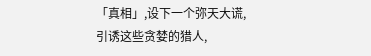「真相」,设下一个弥天大谎,引诱这些贪婪的猎人,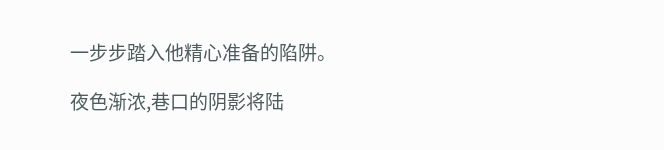一步步踏入他精心准备的陷阱。

夜色渐浓,巷口的阴影将陆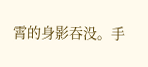霄的身影吞没。手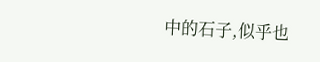中的石子,似乎也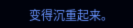变得沉重起来。